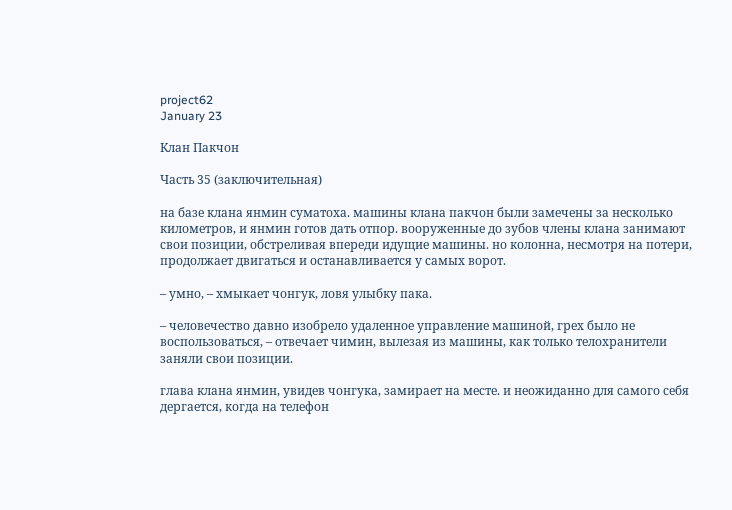project62
January 23

Клан Пакчон

Часть 35 (заключительная)

на базе клана янмин суматоха. машины клана пакчон были замечены за несколько километров, и янмин готов дать отпор. вооруженные до зубов члены клана занимают свои позиции, обстреливая впереди идущие машины. но колонна, несмотря на потери, продолжает двигаться и останавливается у самых ворот.

– умно, – хмыкает чонгук, ловя улыбку пака.

– человечество давно изобрело удаленное управление машиной, грех было не воспользоваться, – отвечает чимин, вылезая из машины, как только телохранители заняли свои позиции.

глава клана янмин, увидев чонгука, замирает на месте. и неожиданно для самого себя дергается, когда на телефон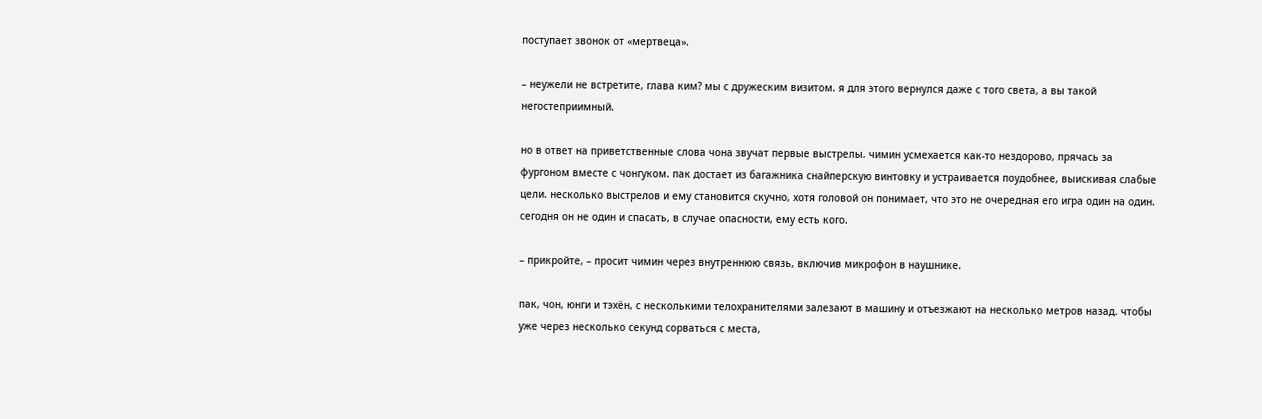поступает звонок от «мертвеца».

– неужели не встретите, глава ким? мы с дружеским визитом. я для этого вернулся даже с того света, а вы такой негостеприимный.

но в ответ на приветственные слова чона звучат первые выстрелы. чимин усмехается как-то нездорово, прячась за фургоном вместе с чонгуком. пак достает из багажника снайперскую винтовку и устраивается поудобнее, выискивая слабые цели. несколько выстрелов и ему становится скучно, хотя головой он понимает, что это не очередная его игра один на один. сегодня он не один и спасать, в случае опасности, ему есть кого.

– прикройте, – просит чимин через внутреннюю связь, включив микрофон в наушнике.

пак, чон, юнги и тэхён, с несколькими телохранителями залезают в машину и отъезжают на несколько метров назад. чтобы уже через несколько секунд сорваться с места,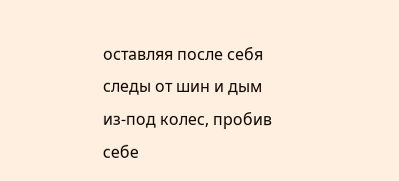оставляя после себя следы от шин и дым из-под колес, пробив себе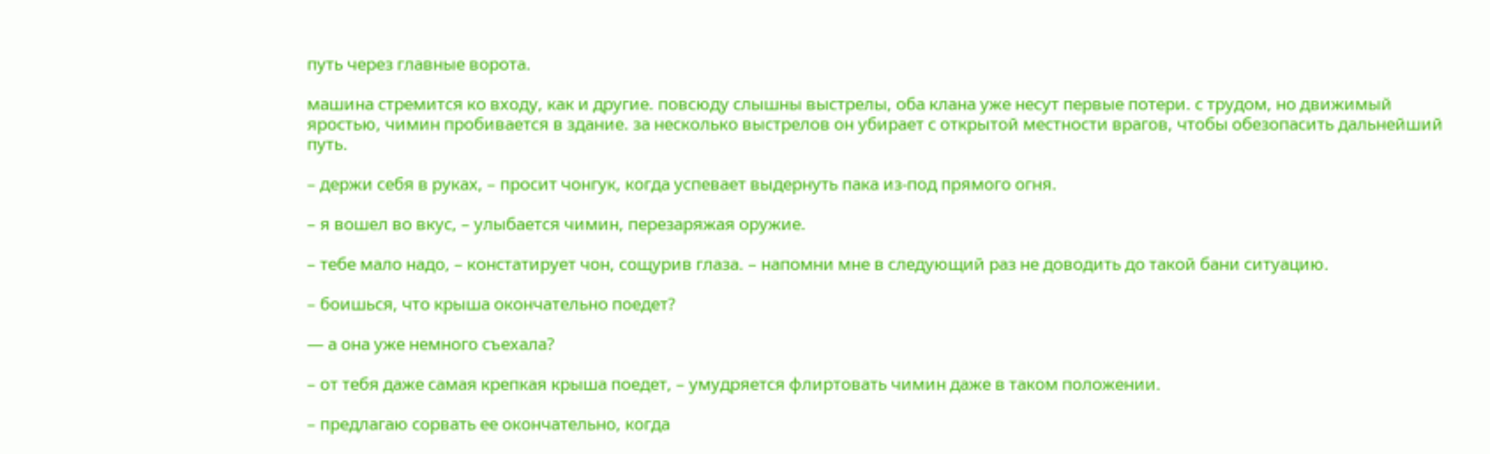путь через главные ворота.

машина стремится ко входу, как и другие. повсюду слышны выстрелы, оба клана уже несут первые потери. с трудом, но движимый яростью, чимин пробивается в здание. за несколько выстрелов он убирает с открытой местности врагов, чтобы обезопасить дальнейший путь.

– держи себя в руках, – просит чонгук, когда успевает выдернуть пака из-под прямого огня.

– я вошел во вкус, – улыбается чимин, перезаряжая оружие.

– тебе мало надо, – констатирует чон, сощурив глаза. – напомни мне в следующий раз не доводить до такой бани ситуацию.

– боишься, что крыша окончательно поедет?

— а она уже немного съехала?

– от тебя даже самая крепкая крыша поедет, – умудряется флиртовать чимин даже в таком положении.

– предлагаю сорвать ее окончательно, когда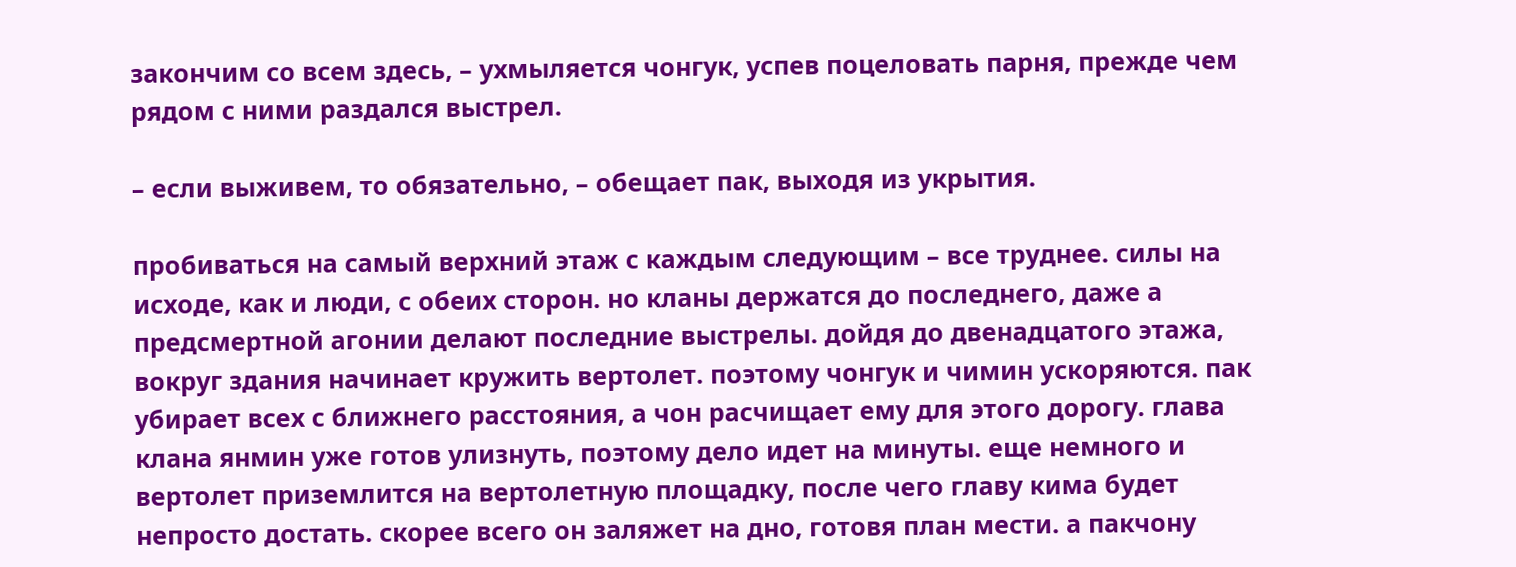закончим со всем здесь, – ухмыляется чонгук, успев поцеловать парня, прежде чем рядом с ними раздался выстрел.

– если выживем, то обязательно, – обещает пак, выходя из укрытия.

пробиваться на самый верхний этаж с каждым следующим – все труднее. силы на исходе, как и люди, с обеих сторон. но кланы держатся до последнего, даже а предсмертной агонии делают последние выстрелы. дойдя до двенадцатого этажа, вокруг здания начинает кружить вертолет. поэтому чонгук и чимин ускоряются. пак убирает всех с ближнего расстояния, а чон расчищает ему для этого дорогу. глава клана янмин уже готов улизнуть, поэтому дело идет на минуты. еще немного и вертолет приземлится на вертолетную площадку, после чего главу кима будет непросто достать. скорее всего он заляжет на дно, готовя план мести. а пакчону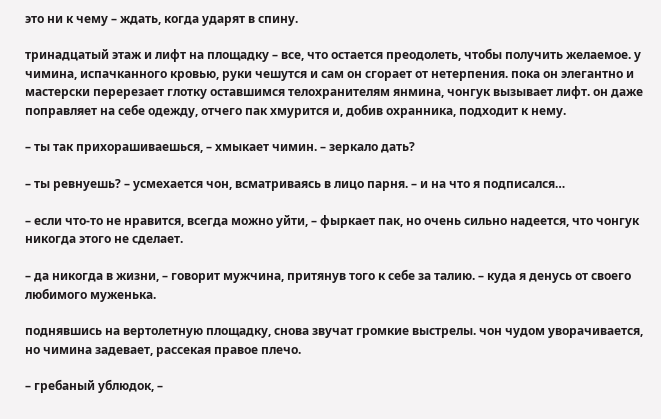это ни к чему – ждать, когда ударят в спину.

тринадцатый этаж и лифт на площадку – все, что остается преодолеть, чтобы получить желаемое. у чимина, испачканного кровью, руки чешутся и сам он сгорает от нетерпения. пока он элегантно и мастерски перерезает глотку оставшимся телохранителям янмина, чонгук вызывает лифт. он даже поправляет на себе одежду, отчего пак хмурится и, добив охранника, подходит к нему.

– ты так прихорашиваешься, – хмыкает чимин. – зеркало дать?

– ты ревнуешь? – усмехается чон, всматриваясь в лицо парня. – и на что я подписался…

– если что-то не нравится, всегда можно уйти, – фыркает пак, но очень сильно надеется, что чонгук никогда этого не сделает.

– да никогда в жизни, – говорит мужчина, притянув того к себе за талию. – куда я денусь от своего любимого муженька.

поднявшись на вертолетную площадку, снова звучат громкие выстрелы. чон чудом уворачивается, но чимина задевает, рассекая правое плечо.

– гребаный ублюдок, –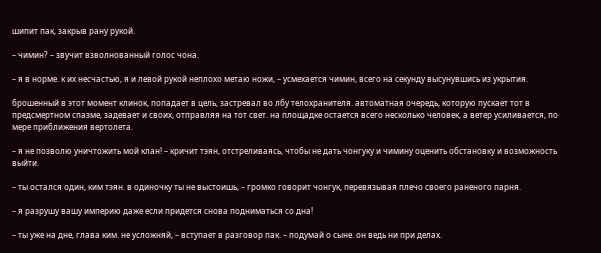шипит пак, закрыв рану рукой.

– чимин? – звучит взволнованный голос чона.

– я в норме. к их несчастью, я и левой рукой неплохо метаю ножи, – усмехается чимин, всего на секунду высунувшись из укрытия.

брошенный в этот момент клинок, попадает в цель, застревал во лбу телохранителя. автоматная очередь, которую пускает тот в предсмертном спазме, задевает и своих, отправляя на тот свет. на площадке остается всего несколько человек, а ветер усиливается, по мере приближения вертолета.

– я не позволю уничтожить мой клан! – кричит тэян, отстреливаясь, чтобы не дать чонгуку и чимину оценить обстановку и возможность выйти.

– ты остался один, ким тэян. в одиночку ты не выстоишь, – громко говорит чонгук, перевязывая плечо своего раненого парня.

– я разрушу вашу империю даже если придется снова подниматься со дна!

– ты уже на дне, глава ким. не усложняй, – вступает в разговор пак. – подумай о сыне. он ведь ни при делах.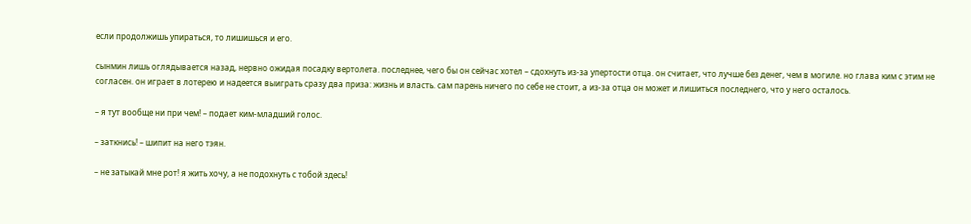если продолжишь упираться, то лишишься и его.

сынмин лишь оглядывается назад, нервно ожидая посадку вертолета. последнее, чего бы он сейчас хотел – сдохнуть из-за упертости отца. он считает, что лучше без денег, чем в могиле. но глава ким с этим не согласен. он играет в лотерею и надеется выиграть сразу два приза: жизнь и власть. сам парень ничего по себе не стоит, а из-за отца он может и лишиться последнего, что у него осталось.

– я тут вообще ни при чем! – подает ким-младший голос.

– заткнись! – шипит на него тэян.

– не затыкай мне рот! я жить хочу, а не подохнуть с тобой здесь!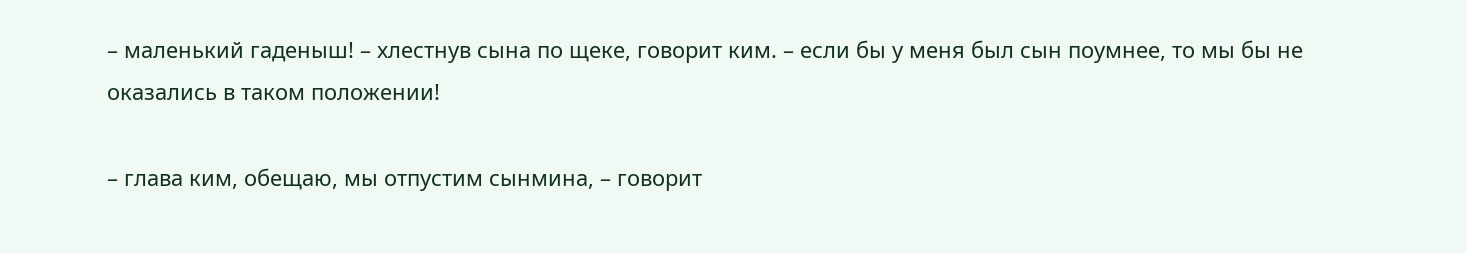– маленький гаденыш! – хлестнув сына по щеке, говорит ким. – если бы у меня был сын поумнее, то мы бы не оказались в таком положении!

– глава ким, обещаю, мы отпустим сынмина, – говорит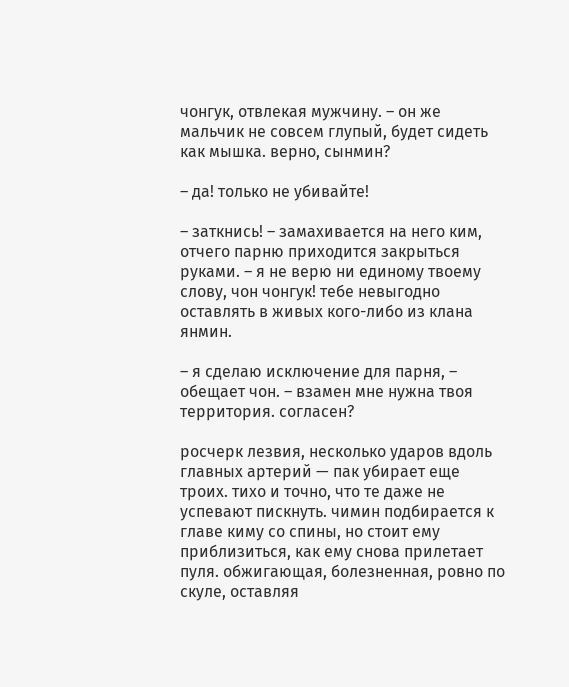чонгук, отвлекая мужчину. – он же мальчик не совсем глупый, будет сидеть как мышка. верно, сынмин?

– да! только не убивайте!

– заткнись! – замахивается на него ким, отчего парню приходится закрыться руками. – я не верю ни единому твоему слову, чон чонгук! тебе невыгодно оставлять в живых кого-либо из клана янмин.

– я сделаю исключение для парня, – обещает чон. – взамен мне нужна твоя территория. согласен?

росчерк лезвия, несколько ударов вдоль главных артерий — пак убирает еще троих. тихо и точно, что те даже не успевают пискнуть. чимин подбирается к главе киму со спины, но стоит ему приблизиться, как ему снова прилетает пуля. обжигающая, болезненная, ровно по скуле, оставляя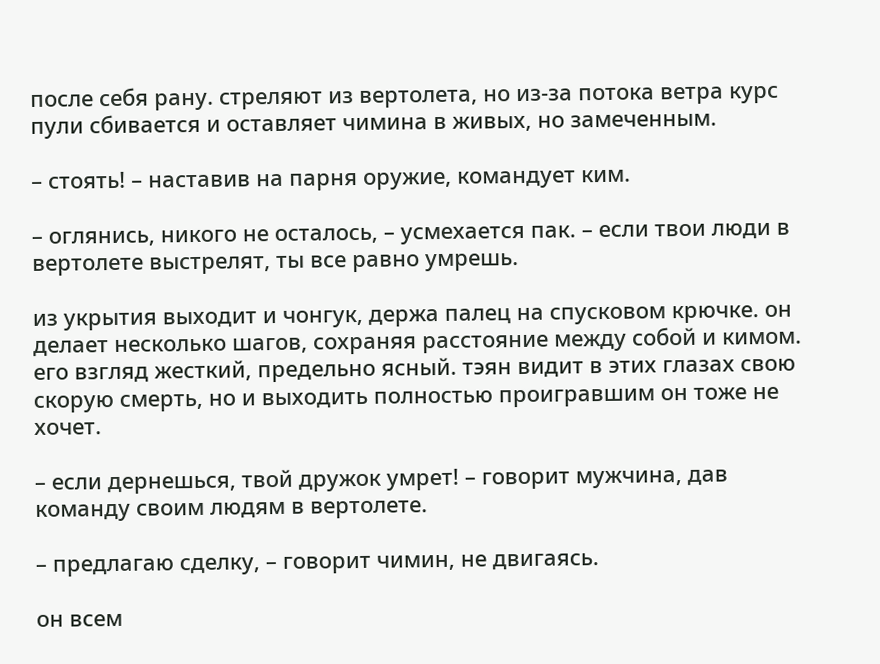после себя рану. стреляют из вертолета, но из-за потока ветра курс пули сбивается и оставляет чимина в живых, но замеченным.

– стоять! – наставив на парня оружие, командует ким.

– оглянись, никого не осталось, – усмехается пак. – если твои люди в вертолете выстрелят, ты все равно умрешь.

из укрытия выходит и чонгук, держа палец на спусковом крючке. он делает несколько шагов, сохраняя расстояние между собой и кимом. его взгляд жесткий, предельно ясный. тэян видит в этих глазах свою скорую смерть, но и выходить полностью проигравшим он тоже не хочет.

– если дернешься, твой дружок умрет! – говорит мужчина, дав команду своим людям в вертолете.

– предлагаю сделку, – говорит чимин, не двигаясь.

он всем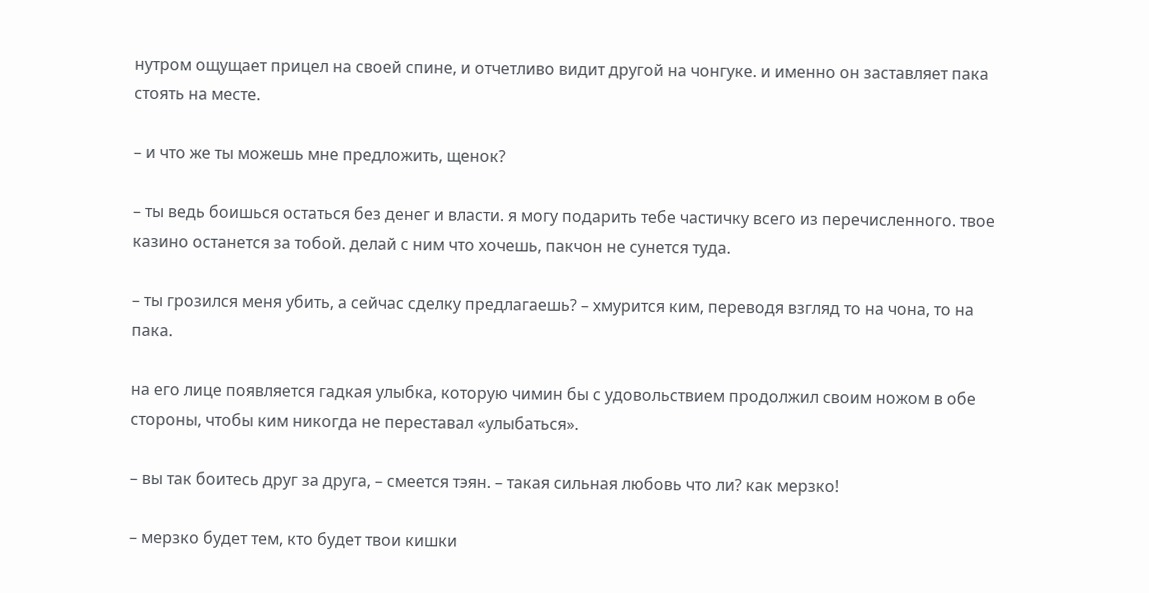нутром ощущает прицел на своей спине, и отчетливо видит другой на чонгуке. и именно он заставляет пака стоять на месте.

– и что же ты можешь мне предложить, щенок?

– ты ведь боишься остаться без денег и власти. я могу подарить тебе частичку всего из перечисленного. твое казино останется за тобой. делай с ним что хочешь, пакчон не сунется туда.

– ты грозился меня убить, а сейчас сделку предлагаешь? – хмурится ким, переводя взгляд то на чона, то на пака.

на его лице появляется гадкая улыбка, которую чимин бы с удовольствием продолжил своим ножом в обе стороны, чтобы ким никогда не переставал «улыбаться».

– вы так боитесь друг за друга, – смеется тэян. – такая сильная любовь что ли? как мерзко!

– мерзко будет тем, кто будет твои кишки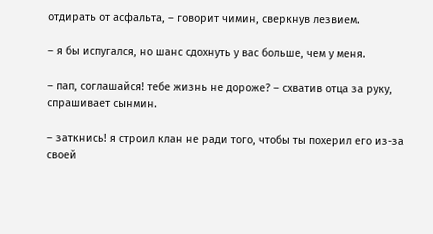отдирать от асфальта, – говорит чимин, сверкнув лезвием.

– я бы испугался, но шанс сдохнуть у вас больше, чем у меня.

– пап, соглашайся! тебе жизнь не дороже? – схватив отца за руку, спрашивает сынмин.

– заткнись! я строил клан не ради того, чтобы ты похерил его из-за своей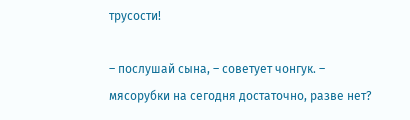трусости!

– послушай сына, – советует чонгук. – мясорубки на сегодня достаточно, разве нет?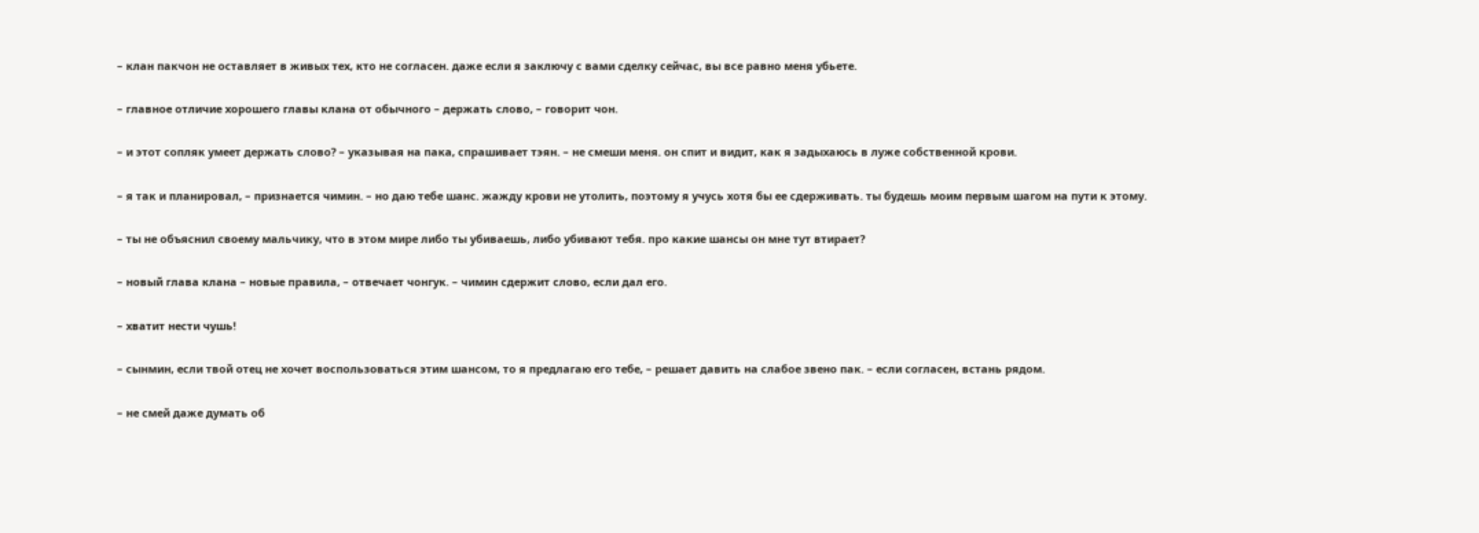– клан пакчон не оставляет в живых тех, кто не согласен. даже если я заключу с вами сделку сейчас, вы все равно меня убьете.

– главное отличие хорошего главы клана от обычного – держать слово, – говорит чон.

– и этот сопляк умеет держать слово? – указывая на пака, спрашивает тэян. – не смеши меня. он спит и видит, как я задыхаюсь в луже собственной крови.

– я так и планировал, – признается чимин. – но даю тебе шанс. жажду крови не утолить, поэтому я учусь хотя бы ее сдерживать. ты будешь моим первым шагом на пути к этому.

– ты не объяснил своему мальчику, что в этом мире либо ты убиваешь, либо убивают тебя. про какие шансы он мне тут втирает?

– новый глава клана – новые правила, – отвечает чонгук. – чимин сдержит слово, если дал его.

– хватит нести чушь!

– сынмин, если твой отец не хочет воспользоваться этим шансом, то я предлагаю его тебе, – решает давить на слабое звено пак. – если согласен, встань рядом.

– не смей даже думать об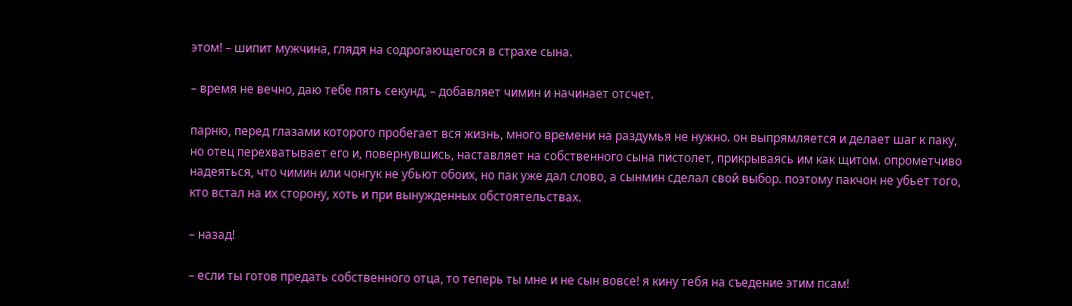этом! – шипит мужчина, глядя на содрогающегося в страхе сына.

– время не вечно, даю тебе пять секунд, – добавляет чимин и начинает отсчет.

парню, перед глазами которого пробегает вся жизнь, много времени на раздумья не нужно. он выпрямляется и делает шаг к паку, но отец перехватывает его и, повернувшись, наставляет на собственного сына пистолет, прикрываясь им как щитом. опрометчиво надеяться, что чимин или чонгук не убьют обоих, но пак уже дал слово, а сынмин сделал свой выбор. поэтому пакчон не убьет того, кто встал на их сторону, хоть и при вынужденных обстоятельствах.

– назад!

– если ты готов предать собственного отца, то теперь ты мне и не сын вовсе! я кину тебя на съедение этим псам!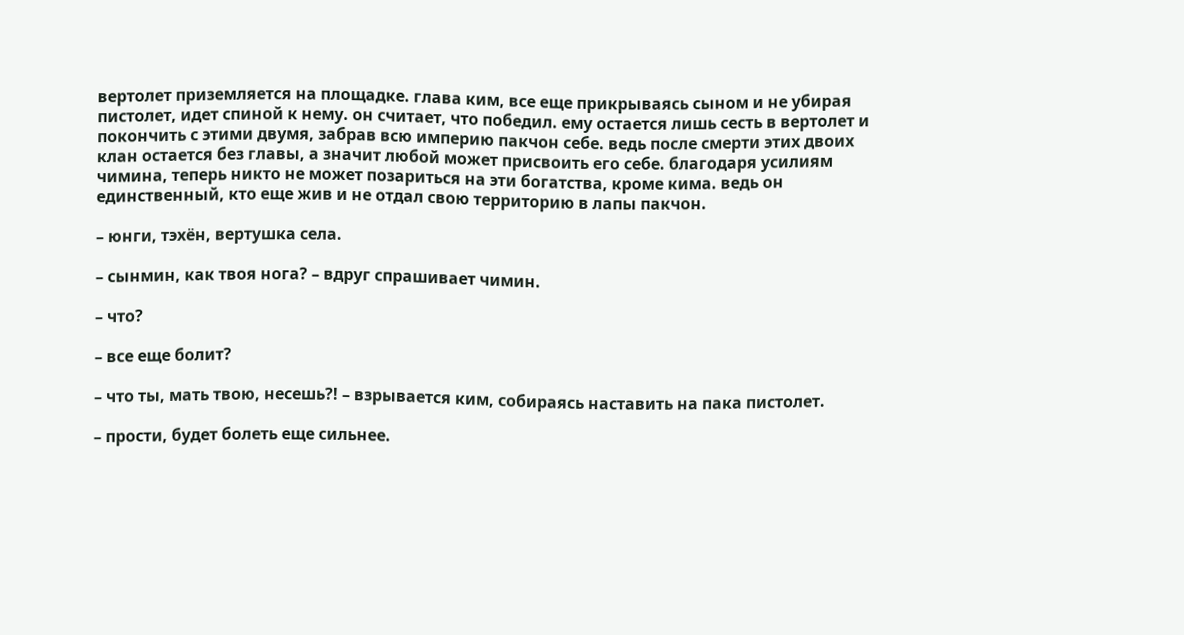вертолет приземляется на площадке. глава ким, все еще прикрываясь сыном и не убирая пистолет, идет спиной к нему. он считает, что победил. ему остается лишь сесть в вертолет и покончить с этими двумя, забрав всю империю пакчон себе. ведь после смерти этих двоих клан остается без главы, а значит любой может присвоить его себе. благодаря усилиям чимина, теперь никто не может позариться на эти богатства, кроме кима. ведь он единственный, кто еще жив и не отдал свою территорию в лапы пакчон.

– юнги, тэхён, вертушка села.

– сынмин, как твоя нога? – вдруг спрашивает чимин.

– что?

– все еще болит?

– что ты, мать твою, несешь?! – взрывается ким, собираясь наставить на пака пистолет.

– прости, будет болеть еще сильнее.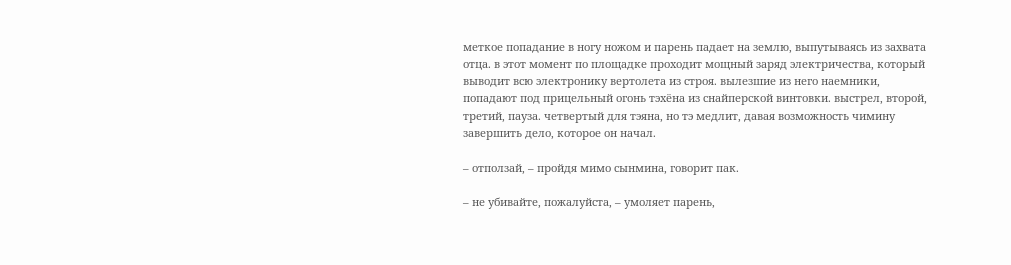меткое попадание в ногу ножом и парень падает на землю, выпутываясь из захвата отца. в этот момент по площадке проходит мощный заряд электричества, который выводит всю электронику вертолета из строя. вылезшие из него наемники, попадают под прицельный огонь тэхёна из снайперской винтовки. выстрел, второй, третий, пауза. четвертый для тэяна, но тэ медлит, давая возможность чимину завершить дело, которое он начал.

– отползай, – пройдя мимо сынмина, говорит пак.

– не убивайте, пожалуйста, – умоляет парень,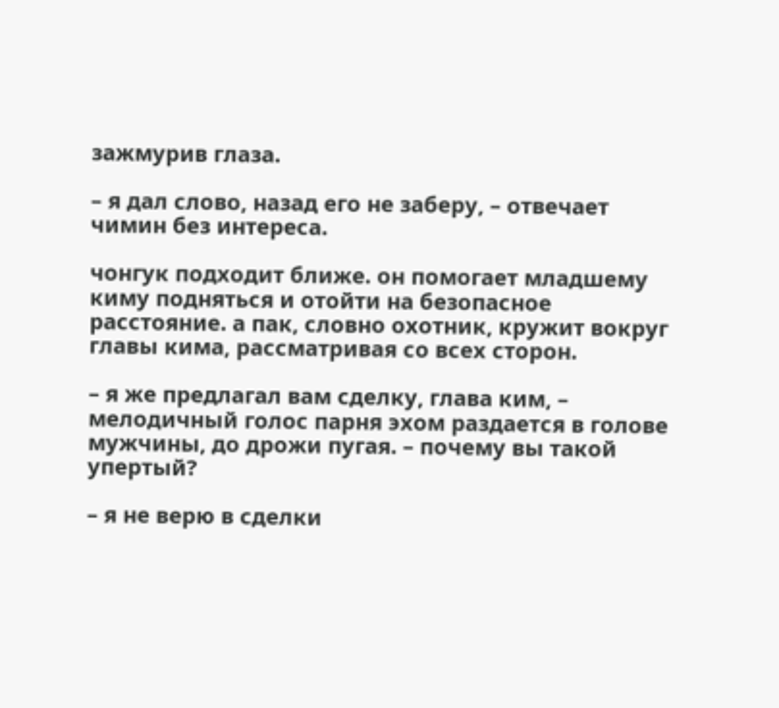зажмурив глаза.

– я дал слово, назад его не заберу, – отвечает чимин без интереса.

чонгук подходит ближе. он помогает младшему киму подняться и отойти на безопасное расстояние. а пак, словно охотник, кружит вокруг главы кима, рассматривая со всех сторон.

– я же предлагал вам сделку, глава ким, – мелодичный голос парня эхом раздается в голове мужчины, до дрожи пугая. – почему вы такой упертый?

– я не верю в сделки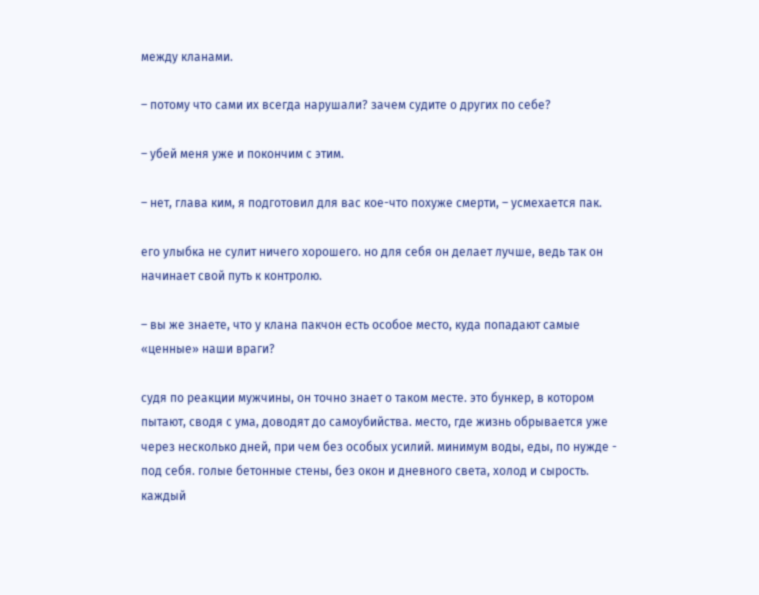между кланами.

– потому что сами их всегда нарушали? зачем судите о других по себе?

– убей меня уже и покончим с этим.

– нет, глава ким, я подготовил для вас кое-что похуже смерти, – усмехается пак.

его улыбка не сулит ничего хорошего. но для себя он делает лучше, ведь так он начинает свой путь к контролю.

– вы же знаете, что у клана пакчон есть особое место, куда попадают самые «ценные» наши враги?

судя по реакции мужчины, он точно знает о таком месте. это бункер, в котором пытают, сводя с ума, доводят до самоубийства. место, где жизнь обрывается уже через несколько дней, при чем без особых усилий. минимум воды, еды, по нужде - под себя. голые бетонные стены, без окон и дневного света, холод и сырость. каждый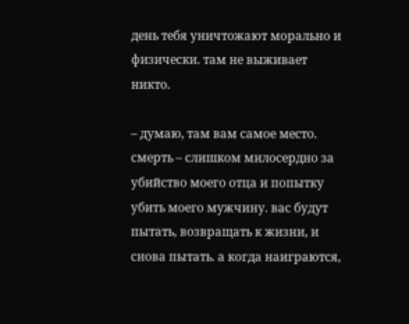день тебя уничтожают морально и физически. там не выживает никто.

– думаю, там вам самое место. смерть – слишком милосердно за убийство моего отца и попытку убить моего мужчину. вас будут пытать, возвращать к жизни, и снова пытать. а когда наиграются,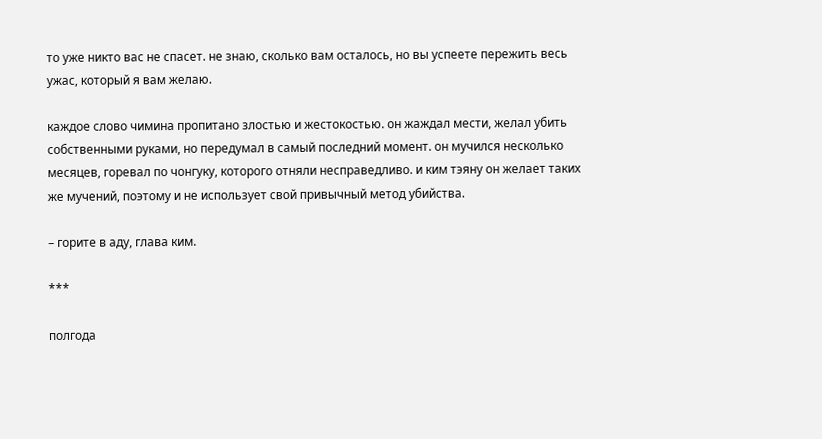то уже никто вас не спасет. не знаю, сколько вам осталось, но вы успеете пережить весь ужас, который я вам желаю.

каждое слово чимина пропитано злостью и жестокостью. он жаждал мести, желал убить собственными руками, но передумал в самый последний момент. он мучился несколько месяцев, горевал по чонгуку, которого отняли несправедливо. и ким тэяну он желает таких же мучений, поэтому и не использует свой привычный метод убийства.

– горите в аду, глава ким.

***

полгода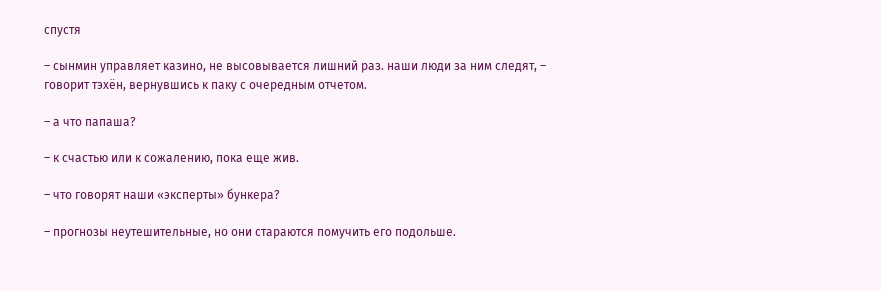спустя

– сынмин управляет казино, не высовывается лишний раз. наши люди за ним следят, – говорит тэхён, вернувшись к паку с очередным отчетом.

– а что папаша?

– к счастью или к сожалению, пока еще жив.

– что говорят наши «эксперты» бункера?

– прогнозы неутешительные, но они стараются помучить его подольше.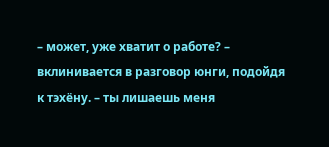– может, уже хватит о работе? – вклинивается в разговор юнги, подойдя к тэхёну. – ты лишаешь меня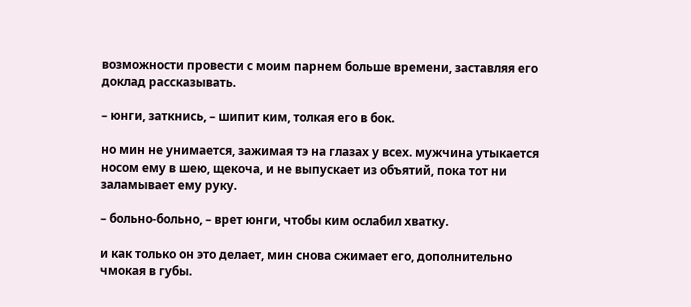возможности провести с моим парнем больше времени, заставляя его доклад рассказывать.

– юнги, заткнись, – шипит ким, толкая его в бок.

но мин не унимается, зажимая тэ на глазах у всех. мужчина утыкается носом ему в шею, щекоча, и не выпускает из объятий, пока тот ни заламывает ему руку.

– больно-больно, – врет юнги, чтобы ким ослабил хватку.

и как только он это делает, мин снова сжимает его, дополнительно чмокая в губы.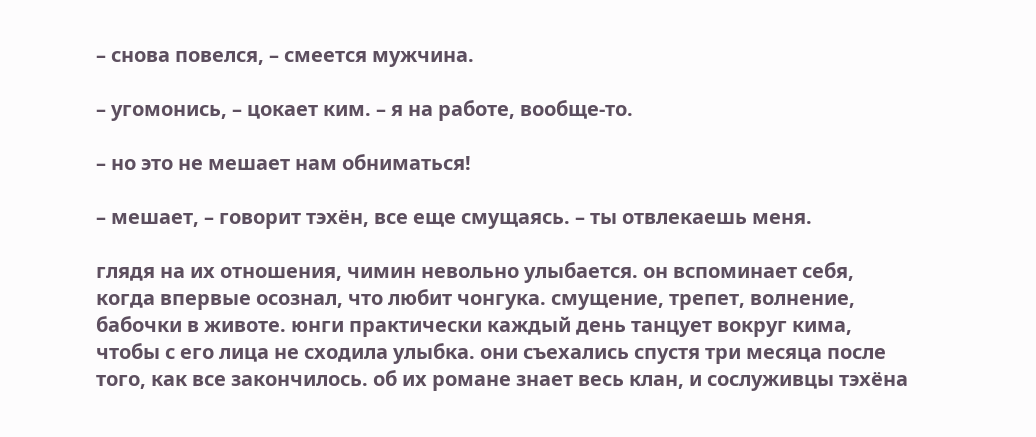– снова повелся, – смеется мужчина.

– угомонись, – цокает ким. – я на работе, вообще-то.

– но это не мешает нам обниматься!

– мешает, – говорит тэхён, все еще смущаясь. – ты отвлекаешь меня.

глядя на их отношения, чимин невольно улыбается. он вспоминает себя, когда впервые осознал, что любит чонгука. смущение, трепет, волнение, бабочки в животе. юнги практически каждый день танцует вокруг кима, чтобы с его лица не сходила улыбка. они съехались спустя три месяца после того, как все закончилось. об их романе знает весь клан, и сослуживцы тэхёна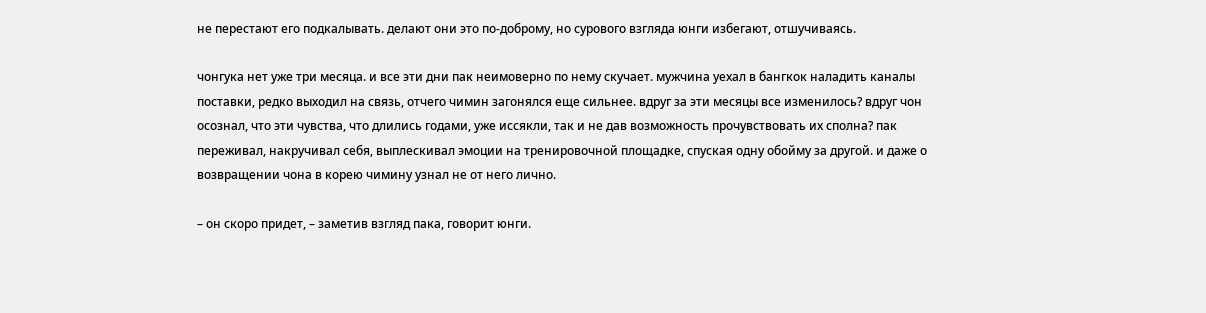не перестают его подкалывать. делают они это по-доброму, но сурового взгляда юнги избегают, отшучиваясь.

чонгука нет уже три месяца. и все эти дни пак неимоверно по нему скучает. мужчина уехал в бангкок наладить каналы поставки, редко выходил на связь, отчего чимин загонялся еще сильнее. вдруг за эти месяцы все изменилось? вдруг чон осознал, что эти чувства, что длились годами, уже иссякли, так и не дав возможность прочувствовать их сполна? пак переживал, накручивал себя, выплескивал эмоции на тренировочной площадке, спуская одну обойму за другой. и даже о возвращении чона в корею чимину узнал не от него лично.

– он скоро придет, – заметив взгляд пака, говорит юнги.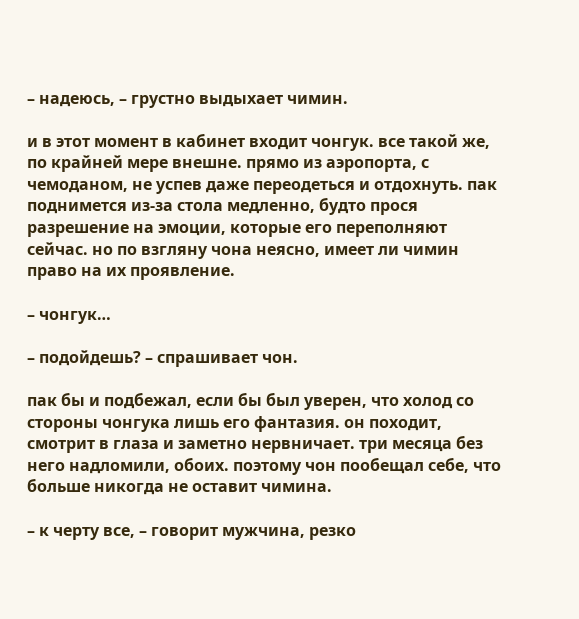– надеюсь, – грустно выдыхает чимин.

и в этот момент в кабинет входит чонгук. все такой же, по крайней мере внешне. прямо из аэропорта, с чемоданом, не успев даже переодеться и отдохнуть. пак поднимется из-за стола медленно, будто прося разрешение на эмоции, которые его переполняют сейчас. но по взгляну чона неясно, имеет ли чимин право на их проявление.

– чонгук…

– подойдешь? – спрашивает чон.

пак бы и подбежал, если бы был уверен, что холод со стороны чонгука лишь его фантазия. он походит, смотрит в глаза и заметно нервничает. три месяца без него надломили, обоих. поэтому чон пообещал себе, что больше никогда не оставит чимина.

– к черту все, – говорит мужчина, резко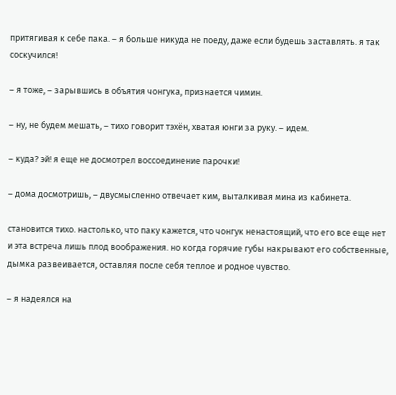притягивая к себе пака. – я больше никуда не поеду, даже если будешь заставлять. я так соскучился!

– я тоже, – зарывшись в объятия чонгука, признается чимин.

– ну, не будем мешать, – тихо говорит тэхён, хватая юнги за руку. – идем.

– куда? эй! я еще не досмотрел воссоединение парочки!

– дома досмотришь, – двусмысленно отвечает ким, выталкивая мина из кабинета.

становится тихо. настолько, что паку кажется, что чонгук ненастоящий, что его все еще нет и эта встреча лишь плод воображения. но когда горячие губы накрывают его собственные, дымка развеивается, оставляя после себя теплое и родное чувство.

– я надеялся на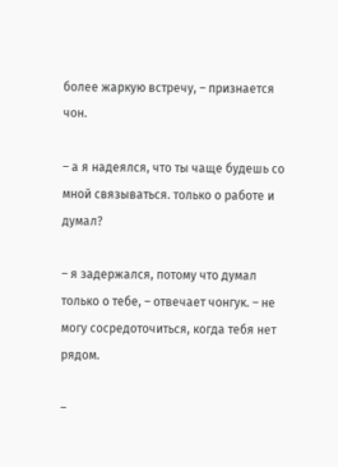более жаркую встречу, – признается чон.

– а я надеялся, что ты чаще будешь со мной связываться. только о работе и думал?

– я задержался, потому что думал только о тебе, – отвечает чонгук. – не могу сосредоточиться, когда тебя нет рядом.

–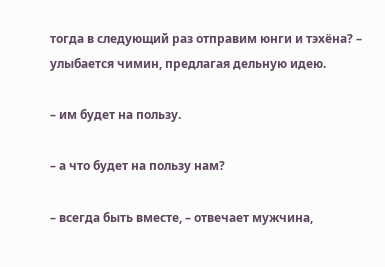тогда в следующий раз отправим юнги и тэхёна? – улыбается чимин, предлагая дельную идею.

– им будет на пользу.

– а что будет на пользу нам?

– всегда быть вместе, – отвечает мужчина,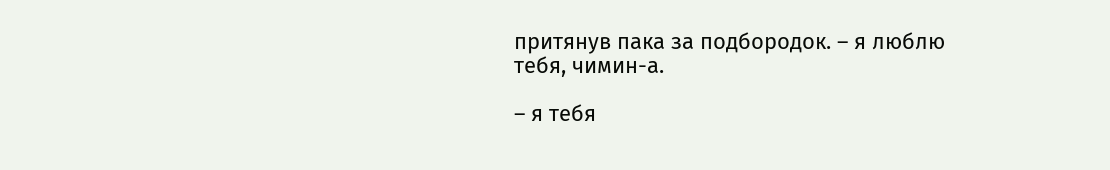притянув пака за подбородок. – я люблю тебя, чимин-а.

– я тебя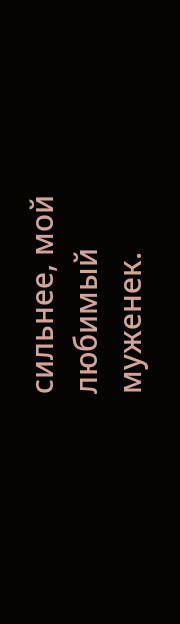сильнее, мой любимый муженек.